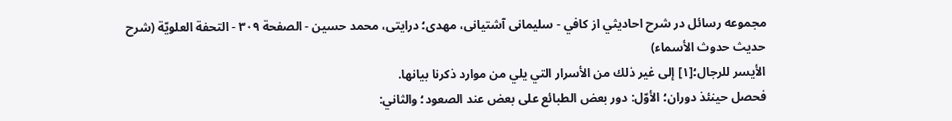مجموعه رسائل در شرح احاديثي از کافي - سلیمانی آشتیانی، مهدی؛ درایتی، محمد حسین - الصفحة ٣٠٩ - التحفة العلويّة (شرح حديث حدوث الأسماء)
الأيسر للرجال؛[١] إلى غير ذلك من الأسرار التي يلي من موارد ذكرنا بيانها.
فحصل حينئذ دوران؛ الأوّل: دور بعض الطبائع على بعض عند الصعود؛ والثاني: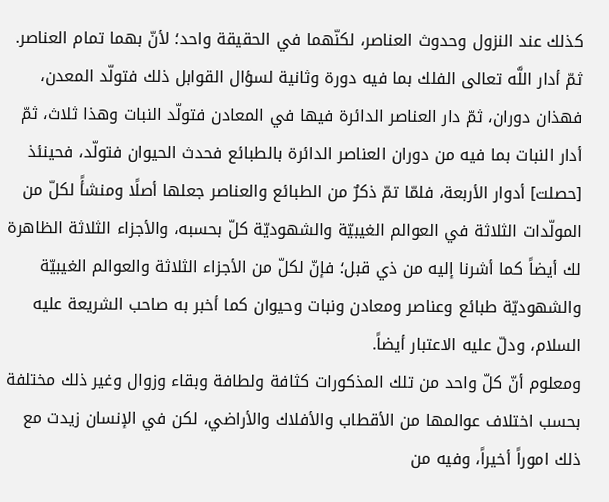كذلك عند النزول وحدوث العناصر، لكنّهما في الحقيقة واحد؛ لأنّ بهما تمام العناصر. ثمّ أدار اللَّه تعالى الفلك بما فيه دورة وثانية لسؤال القوابل ذلك فتولّد المعدن، فهذان دوران، ثمّ دار العناصر الدائرة فيها في المعادن فتولّد النبات وهذا ثلاث، ثمّ أدار النبات بما فيه من دوران العناصر الدائرة بالطبائع فحدث الحيوان فتولّد، فحينئذ [حصلت] أدوار الأربعة، فلمّا تمّ ذكرٌ من الطبائع والعناصر جعلها أصلًا ومنشأً لكلّ من المولّدات الثلاثة في العوالم الغيبيّة والشهوديّة كلّ بحسبه، والأجزاء الثلاثة الظاهرة لك أيضاً كما أشرنا إليه من ذي قبل؛ فإنّ لكلّ من الأجزاء الثلاثة والعوالم الغيبيّة والشهوديّة طبائع وعناصر ومعادن ونبات وحيوان كما أخبر به صاحب الشريعة عليه السلام، ودلّ عليه الاعتبار أيضاً.
ومعلوم أنّ كلّ واحد من تلك المذكورات كثافة ولطافة وبقاء وزوال وغير ذلك مختلفة بحسب اختلاف عوالمها من الأقطاب والأفلاك والأراضي، لكن في الإنسان زيدت مع ذلك اموراً أخيراً، وفيه من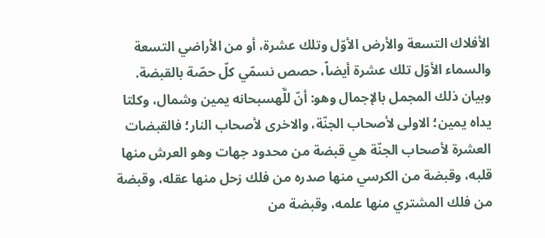الأفلاك التسعة والأرض الأوّل وتلك عشرة، أو من الأراضي التسعة والسماء الأوّل تلك عشرة أيضاً، حصص نسمّي كلّ حصّة بالقبضة.
وبيان ذلك المجمل بالإجمال وهو: أنّ للَّهسبحانه يمين وشمال، وكلتا يداه يمين؛ الاولى لأصحاب الجنّة، والاخرى لأصحاب النار؛ فالقبضات العشرة لأصحاب الجنّة هي قبضة من محدود جهات وهو العرش منها قلبه، وقبضة من الكرسي منها صدره من فلك زحل منها عقله، وقبضة من فلك المشتري منها علمه، وقبضة من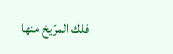فلك المرّيخ منها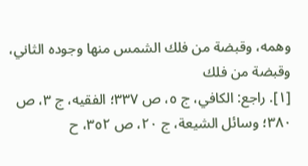وهمه، وقبضة من فلك الشمس منها وجوده الثاني، وقبضة من فلك
[١]. راجع: الكافي، ج ٥، ص ٣٣٧؛ الفقيه، ج ٣، ص ٣٨٠؛ وسائل الشيعة، ج ٢٠، ص ٣٥٢، ح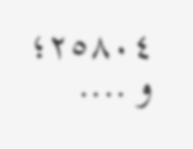٢٥٨٠٤؛ و ....